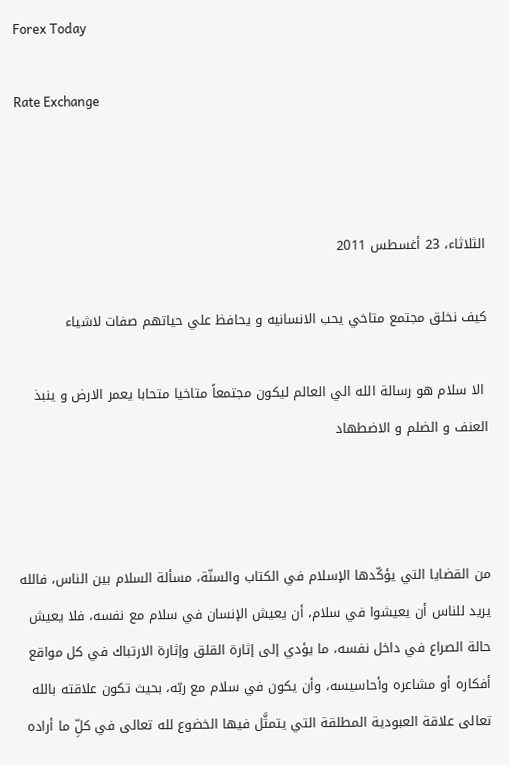Forex Today

Rate Exchange



الثلاثاء، 23 أغسطس 2011

كيف نخلق مجتمع متاخي يحب الانسانيه و يحافظ علي حياتهم صفات لاشياء

 الا سلام هو رسالة الله الي العالم ليكون مجتمعاً متاخيا متحابا يعمر الارض و ينبذ العنف و الضلم و الاضطهاد



من القضايا التي يؤكّدها الإسلام في الكتاب والسنّة، مسألة السلام بين الناس، فالله يريد للناس أن يعيشوا في سلام، أن يعيش الإنسان في سلام مع نفسه، فلا يعيش حالة الصراع في داخل نفسه، ما يؤدي إلى إثارة القلق وإثارة الارتباك في كل مواقع أفكاره أو مشاعره وأحاسيسه، وأن يكون في سلام مع ربّه، بحيث تكون علاقته بالله تعالى علاقة العبودية المطلقة التي يتمثَّل فيها الخضوع لله تعالى في كلِّ ما أراده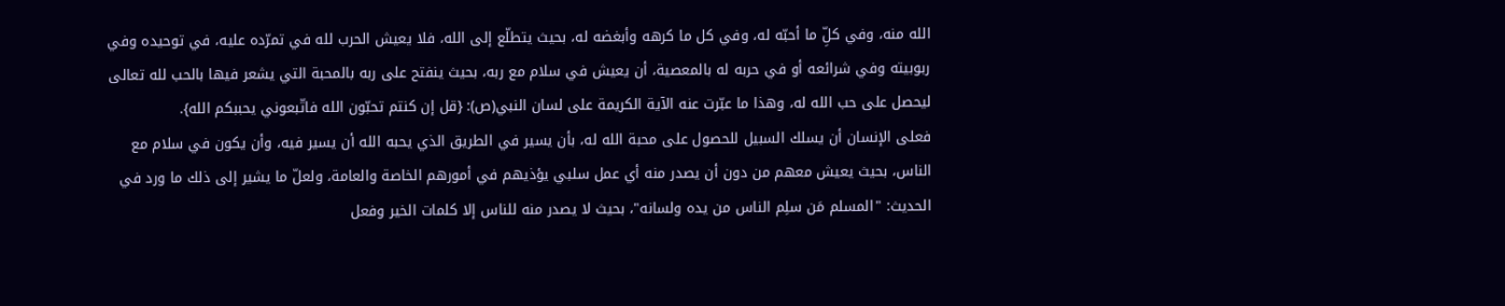الله منه، وفي كلِّ ما أحبّه له، وفي كل ما كرهه وأبغضه له، بحيث يتطلّع إلى الله، فلا يعيش الحرب لله في تمرّده عليه، في توحيده وفي ربوبيته وفي شرائعه أو في حربه له بالمعصية، أن يعيش في سلام مع ربه، بحيث ينفتح على ربه بالمحبة التي يشعر فيها بالحب لله تعالى ليحصل على حب الله له، وهذا ما عبّرت عنه الآية الكريمة على لسان النبي(ص): {قل إن كنتم تحبّون الله فاتّبعوني يحببكم الله}.
فعلى الإنسان أن يسلك السبيل للحصول على محبة الله له، بأن يسير في الطريق الذي يحبه الله أن يسير فيه، وأن يكون في سلام مع الناس، بحيث يعيش معهم من دون أن يصدر منه أي عمل سلبي يؤذيهم في أمورهم الخاصة والعامة، ولعلّ ما يشير إلى ذلك ما ورد في الحديث: "المسلم مَن سلِم الناس من يده ولسانه"، بحيث لا يصدر منه للناس إلا كلمات الخير وفعل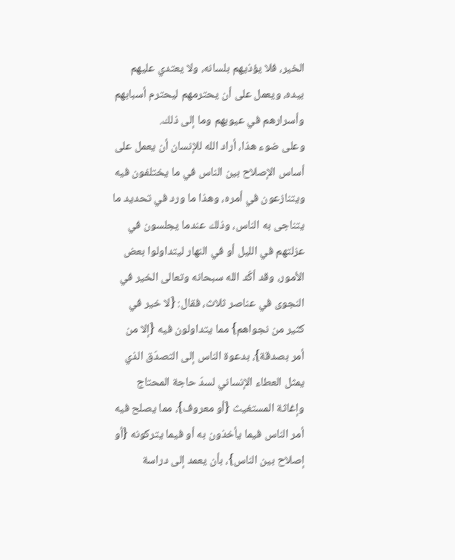الخير، فلا يؤذيهم بلسانه، ولا يعتدي عليهم بيده، ويعمل على أن يحترمهم ليحترم أسبابهم وأسرارهم في عيوبهم وما إلى ذلك.
وعلى ضوء هذا، أراد الله للإنسان أن يعمل على أساس الإصلاح بين الناس في ما يختلفون فيه ويتنازعون في أمره، وهذا ما ورد في تحديد ما يتناجى به الناس، وذلك عندما يجلسون في عزلتهم في الليل أو في النهار ليتداولوا بعض الأمور، وقد أكّد الله سبحانه وتعالى الخير في النجوى في عناصر ثلاث، فقال: {لا خير في كثير من نجواهم} مما يتداولون فيه {إلا من أمر بصدقة}، بدعوة الناس إلى التصدّق الذي يمثل العطاء الإنساني لسدّ حاجة المحتاج وإغاثة المستغيث {أو معروف}، مما يصلح فيه أمر الناس فيما يأخذون به أو فيما يتركونه {أو إصلاح بين الناس}، بأن يعمد إلى دراسة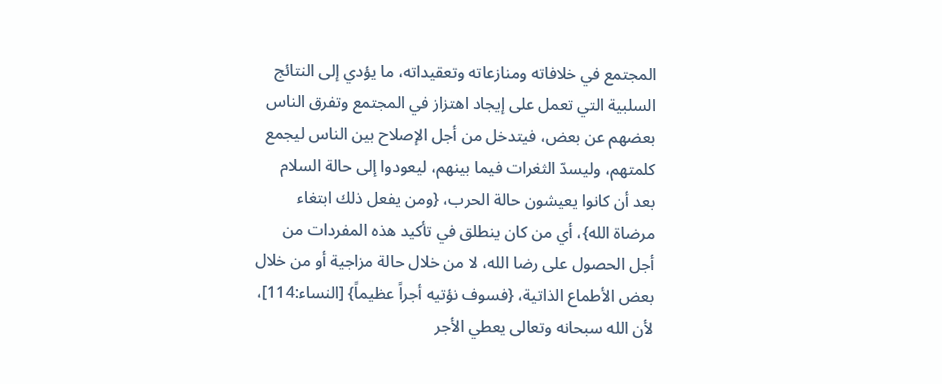المجتمع في خلافاته ومنازعاته وتعقيداته، ما يؤدي إلى النتائج السلبية التي تعمل على إيجاد اهتزاز في المجتمع وتفرق الناس بعضهم عن بعض، فيتدخل من أجل الإصلاح بين الناس ليجمع كلمتهم، وليسدّ الثغرات فيما بينهم، ليعودوا إلى حالة السلام بعد أن كانوا يعيشون حالة الحرب، {ومن يفعل ذلك ابتغاء مرضاة الله}، أي من كان ينطلق في تأكيد هذه المفردات من أجل الحصول على رضا الله، لا من خلال حالة مزاجية أو من خلال بعض الأطماع الذاتية، {فسوف نؤتيه أجراً عظيماً} [النساء:114]، لأن الله سبحانه وتعالى يعطي الأجر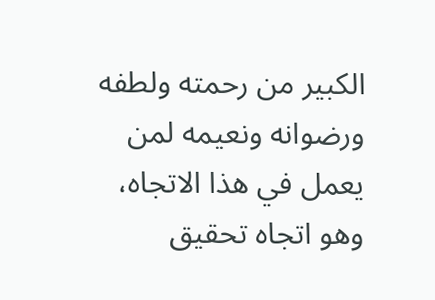الكبير من رحمته ولطفه ورضوانه ونعيمه لمن يعمل في هذا الاتجاه، وهو اتجاه تحقيق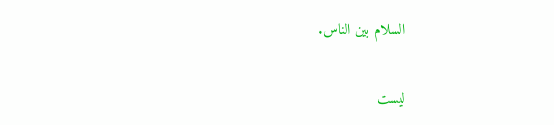السلام بين الناس.

ليست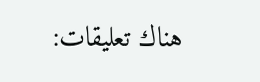هناك تعليقات: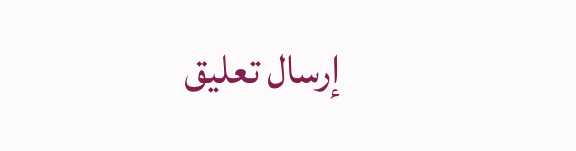إرسال تعليق